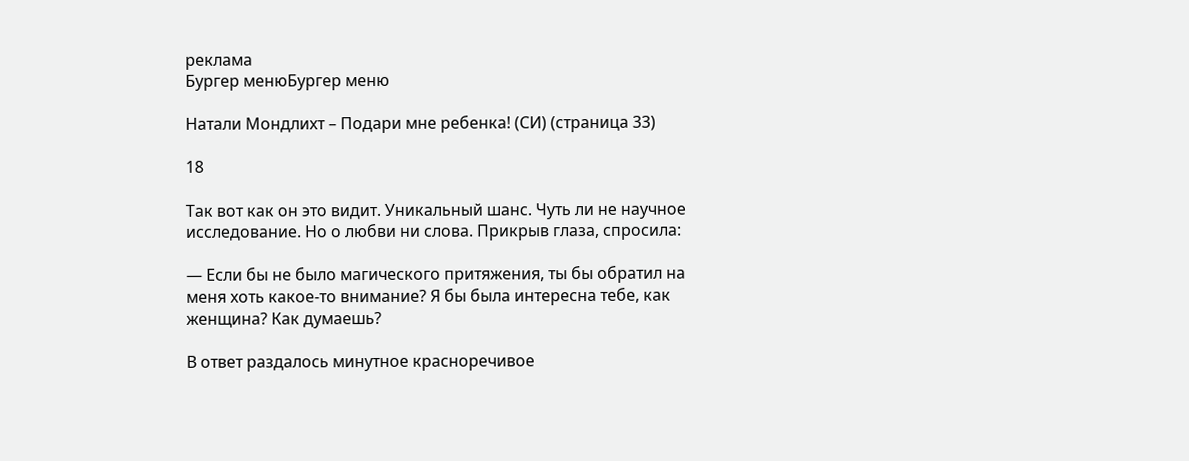реклама
Бургер менюБургер меню

Натали Мондлихт – Подари мне ребенка! (СИ) (страница 33)

18

Так вот как он это видит. Уникальный шанс. Чуть ли не научное исследование. Но о любви ни слова. Прикрыв глаза, спросила:

— Если бы не было магического притяжения, ты бы обратил на меня хоть какое-то внимание? Я бы была интересна тебе, как женщина? Как думаешь?

В ответ раздалось минутное красноречивое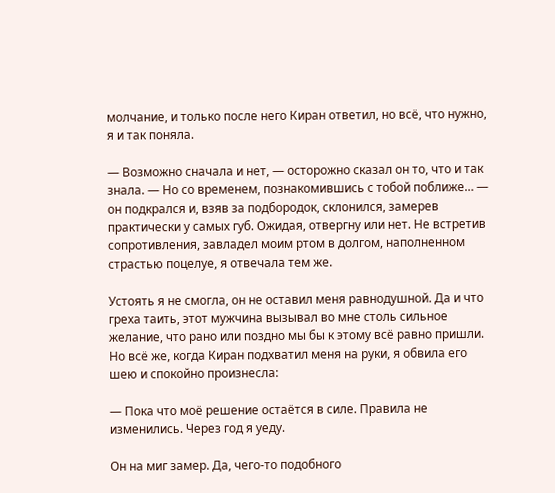молчание, и только после него Киран ответил, но всё, что нужно, я и так поняла.

— Возможно сначала и нет, — осторожно сказал он то, что и так знала. — Но со временем, познакомившись с тобой поближе… — он подкрался и, взяв за подбородок, склонился, замерев практически у самых губ. Ожидая, отвергну или нет. Не встретив сопротивления, завладел моим ртом в долгом, наполненном страстью поцелуе, я отвечала тем же.

Устоять я не смогла, он не оставил меня равнодушной. Да и что греха таить, этот мужчина вызывал во мне столь сильное желание, что рано или поздно мы бы к этому всё равно пришли. Но всё же, когда Киран подхватил меня на руки, я обвила его шею и спокойно произнесла:

— Пока что моё решение остаётся в силе. Правила не изменились. Через год я уеду.

Он на миг замер. Да, чего-то подобного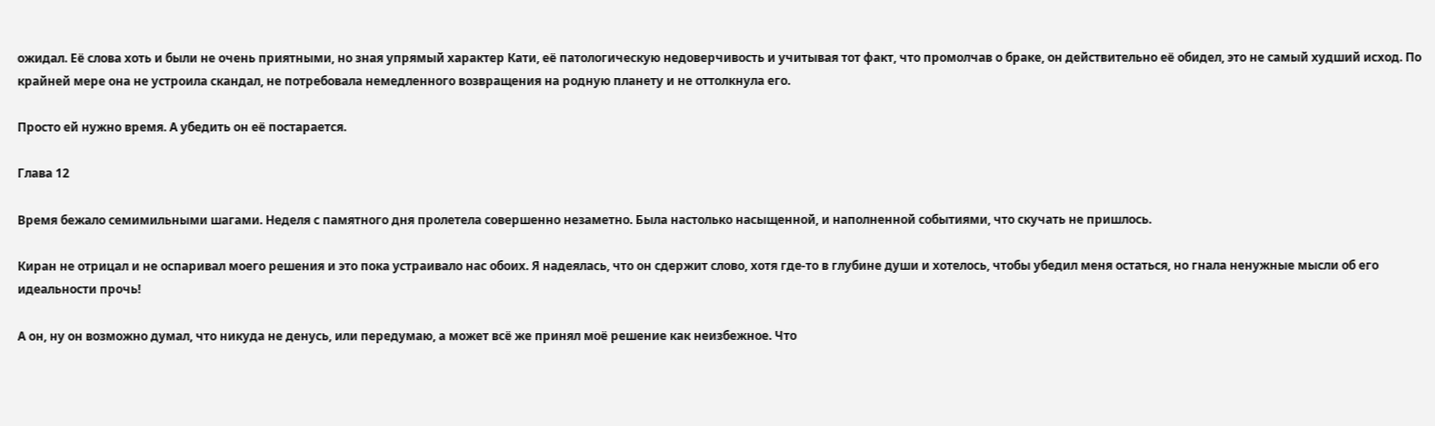ожидал. Её слова хоть и были не очень приятными, но зная упрямый характер Кати, её патологическую недоверчивость и учитывая тот факт, что промолчав о браке, он действительно её обидел, это не самый худший исход. По крайней мере она не устроила скандал, не потребовала немедленного возвращения на родную планету и не оттолкнула его.

Просто ей нужно время. А убедить он её постарается.

Глава 12

Время бежало семимильными шагами. Неделя с памятного дня пролетела совершенно незаметно. Была настолько насыщенной, и наполненной событиями, что скучать не пришлось.

Киран не отрицал и не оспаривал моего решения и это пока устраивало нас обоих. Я надеялась, что он сдержит слово, хотя где-то в глубине души и хотелось, чтобы убедил меня остаться, но гнала ненужные мысли об его идеальности прочь!

А он, ну он возможно думал, что никуда не денусь, или передумаю, а может всё же принял моё решение как неизбежное. Что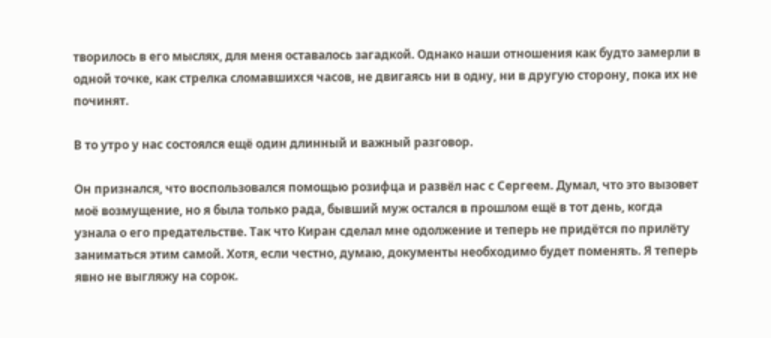творилось в его мыслях, для меня оставалось загадкой. Однако наши отношения как будто замерли в одной точке, как стрелка сломавшихся часов, не двигаясь ни в одну, ни в другую сторону, пока их не починят.

В то утро у нас состоялся ещё один длинный и важный разговор.

Он признался, что воспользовался помощью розифца и развёл нас с Сергеем. Думал, что это вызовет моё возмущение, но я была только рада, бывший муж остался в прошлом ещё в тот день, когда узнала о его предательстве. Так что Киран сделал мне одолжение и теперь не придётся по прилёту заниматься этим самой. Хотя, если честно, думаю, документы необходимо будет поменять. Я теперь явно не выгляжу на сорок.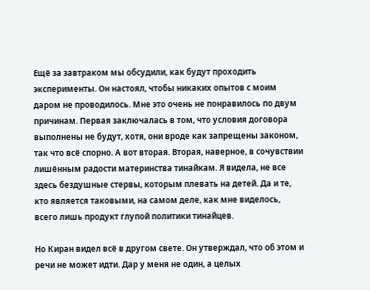Ещё за завтраком мы обсудили, как будут проходить эксперименты. Он настоял, чтобы никаких опытов с моим даром не проводилось. Мне это очень не понравилось по двум причинам. Первая заключалась в том, что условия договора выполнены не будут, хотя, они вроде как запрещены законом, так что всё спорно. А вот вторая. Вторая, наверное, в сочувствии лишённым радости материнства тинайкам. Я видела, не все здесь бездушные стервы, которым плевать на детей. Да и те, кто является таковыми, на самом деле, как мне виделось, всего лишь продукт глупой политики тинайцев.

Но Киран видел всё в другом свете. Он утверждал, что об этом и речи не может идти. Дар у меня не один, а целых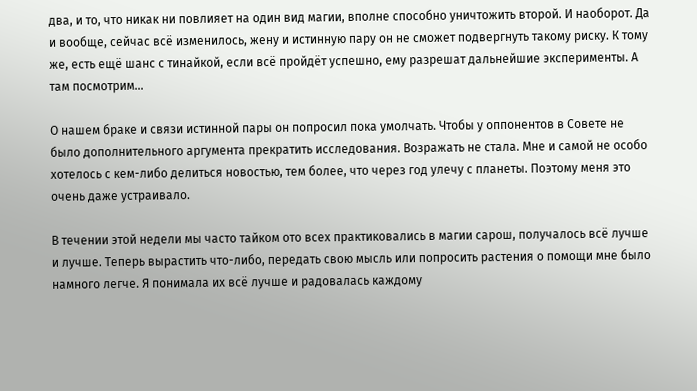два, и то, что никак ни повлияет на один вид магии, вполне способно уничтожить второй. И наоборот. Да и вообще, сейчас всё изменилось, жену и истинную пару он не сможет подвергнуть такому риску. К тому же, есть ещё шанс с тинайкой, если всё пройдёт успешно, ему разрешат дальнейшие эксперименты. А там посмотрим…

О нашем браке и связи истинной пары он попросил пока умолчать. Чтобы у оппонентов в Совете не было дополнительного аргумента прекратить исследования. Возражать не стала. Мне и самой не особо хотелось с кем-либо делиться новостью, тем более, что через год улечу с планеты. Поэтому меня это очень даже устраивало.

В течении этой недели мы часто тайком ото всех практиковались в магии сарош, получалось всё лучше и лучше. Теперь вырастить что-либо, передать свою мысль или попросить растения о помощи мне было намного легче. Я понимала их всё лучше и радовалась каждому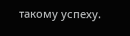такому успеху.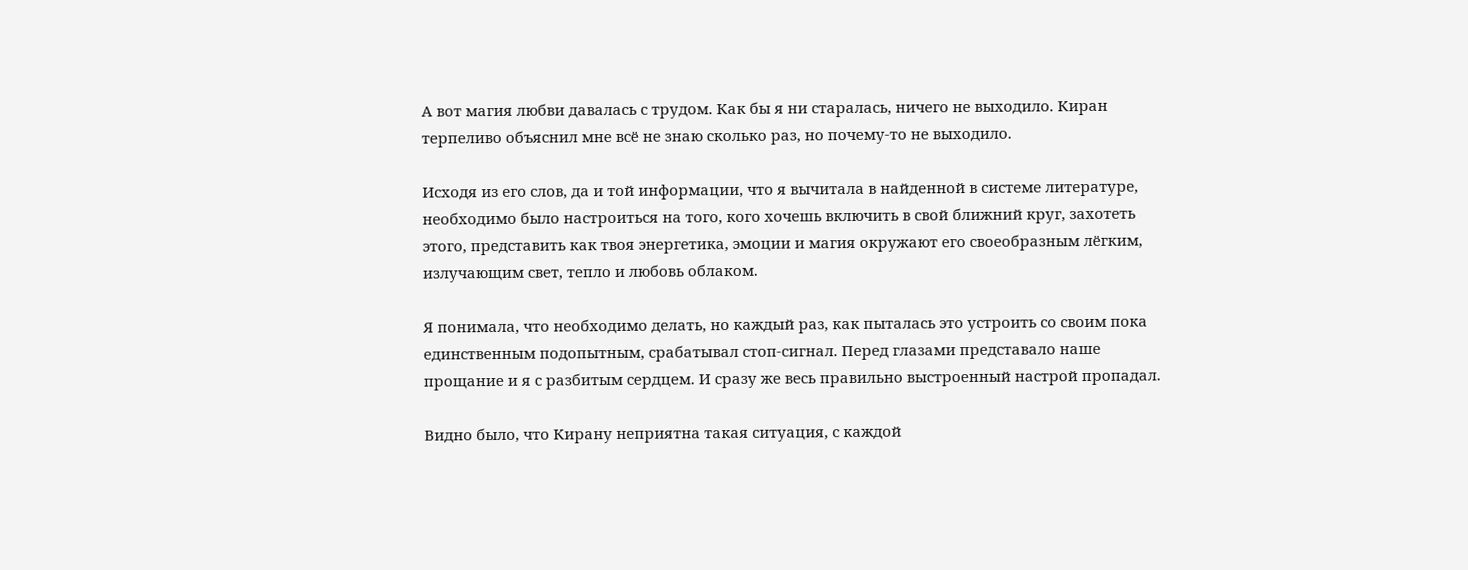А вот магия любви давалась с трудом. Как бы я ни старалась, ничего не выходило. Киран терпеливо объяснил мне всё не знаю сколько раз, но почему-то не выходило.

Исходя из его слов, да и той информации, что я вычитала в найденной в системе литературе, необходимо было настроиться на того, кого хочешь включить в свой ближний круг, захотеть этого, представить как твоя энергетика, эмоции и магия окружают его своеобразным лёгким, излучающим свет, тепло и любовь облаком.

Я понимала, что необходимо делать, но каждый раз, как пыталась это устроить со своим пока единственным подопытным, срабатывал стоп-сигнал. Перед глазами представало наше прощание и я с разбитым сердцем. И сразу же весь правильно выстроенный настрой пропадал.

Видно было, что Кирану неприятна такая ситуация, с каждой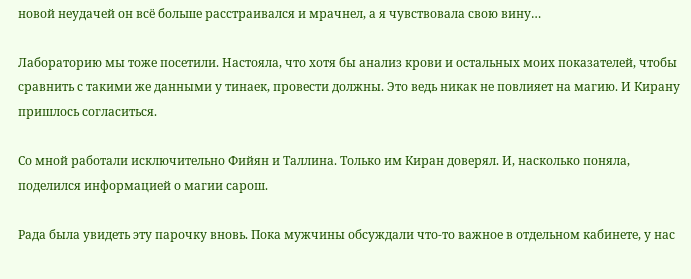новой неудачей он всё больше расстраивался и мрачнел, а я чувствовала свою вину…

Лабораторию мы тоже посетили. Настояла, что хотя бы анализ крови и остальных моих показателей, чтобы сравнить с такими же данными у тинаек, провести должны. Это ведь никак не повлияет на магию. И Кирану пришлось согласиться.

Со мной работали исключительно Фийян и Таллина. Только им Киран доверял. И, насколько поняла, поделился информацией о магии сарош.

Рада была увидеть эту парочку вновь. Пока мужчины обсуждали что-то важное в отдельном кабинете, у нас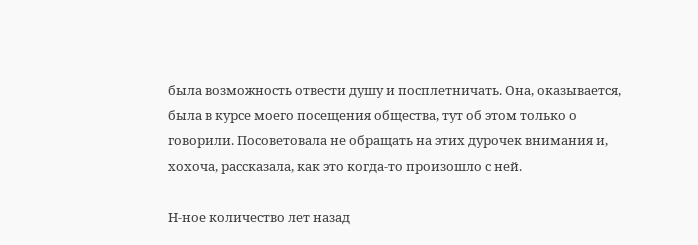была возможность отвести душу и посплетничать. Она, оказывается, была в курсе моего посещения общества, тут об этом только о говорили. Посоветовала не обращать на этих дурочек внимания и, хохоча, рассказала, как это когда-то произошло с ней.

Н-ное количество лет назад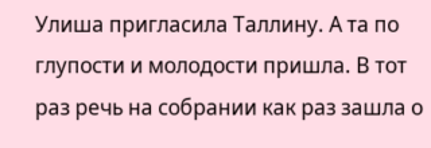Улиша пригласила Таллину. А та по глупости и молодости пришла. В тот раз речь на собрании как раз зашла о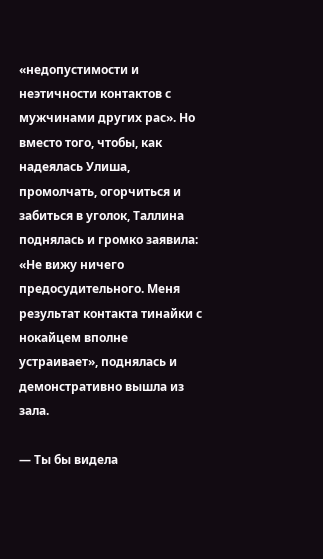«недопустимости и неэтичности контактов с мужчинами других рас». Но вместо того, чтобы, как надеялась Улиша, промолчать, огорчиться и забиться в уголок, Таллина поднялась и громко заявила: «Не вижу ничего предосудительного. Меня результат контакта тинайки с нокайцем вполне устраивает», поднялась и демонстративно вышла из зала.

— Ты бы видела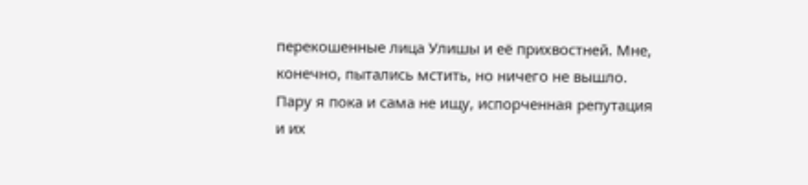перекошенные лица Улишы и её прихвостней. Мне, конечно, пытались мстить, но ничего не вышло. Пару я пока и сама не ищу, испорченная репутация и их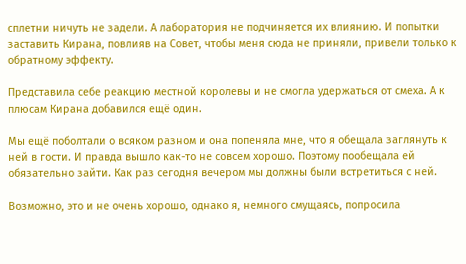сплетни ничуть не задели. А лаборатория не подчиняется их влиянию. И попытки заставить Кирана, повлияв на Совет, чтобы меня сюда не приняли, привели только к обратному эффекту.

Представила себе реакцию местной королевы и не смогла удержаться от смеха. А к плюсам Кирана добавился ещё один.

Мы ещё поболтали о всяком разном и она попеняла мне, что я обещала заглянуть к ней в гости. И правда вышло как-то не совсем хорошо. Поэтому пообещала ей обязательно зайти. Как раз сегодня вечером мы должны были встретиться с ней.

Возможно, это и не очень хорошо, однако я, немного смущаясь, попросила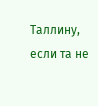Таллину, если та не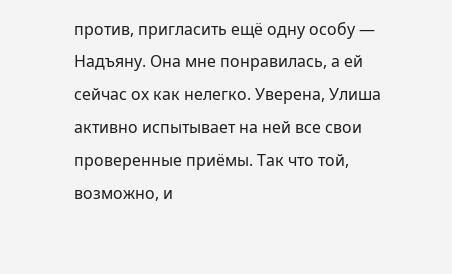против, пригласить ещё одну особу — Надъяну. Она мне понравилась, а ей сейчас ох как нелегко. Уверена, Улиша активно испытывает на ней все свои проверенные приёмы. Так что той, возможно, и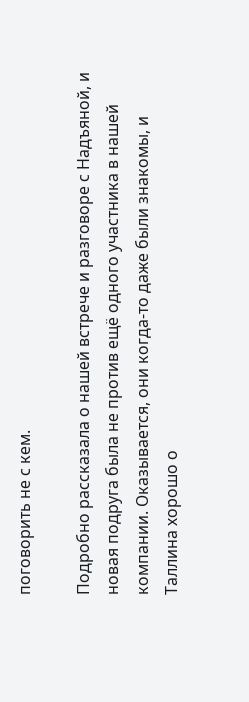поговорить не с кем.

Подробно рассказала о нашей встрече и разговоре с Надъяной, и новая подруга была не против ещё одного участника в нашей компании. Оказывается, они когда-то даже были знакомы, и Таллина хорошо о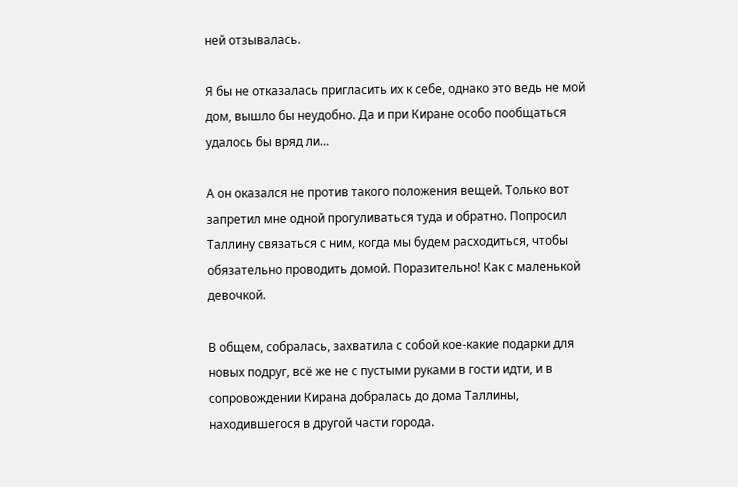ней отзывалась.

Я бы не отказалась пригласить их к себе, однако это ведь не мой дом, вышло бы неудобно. Да и при Киране особо пообщаться удалось бы вряд ли…

А он оказался не против такого положения вещей. Только вот запретил мне одной прогуливаться туда и обратно. Попросил Таллину связаться с ним, когда мы будем расходиться, чтобы обязательно проводить домой. Поразительно! Как с маленькой девочкой.

В общем, собралась, захватила с собой кое-какие подарки для новых подруг, всё же не с пустыми руками в гости идти, и в сопровождении Кирана добралась до дома Таллины, находившегося в другой части города.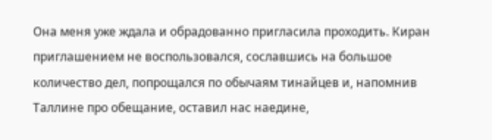Она меня уже ждала и обрадованно пригласила проходить. Киран приглашением не воспользовался, сославшись на большое количество дел, попрощался по обычаям тинайцев и, напомнив Таллине про обещание, оставил нас наедине,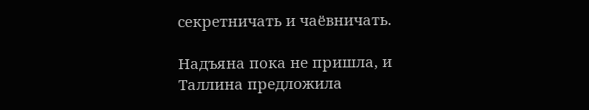секретничать и чаёвничать.

Надъяна пока не пришла, и Таллина предложила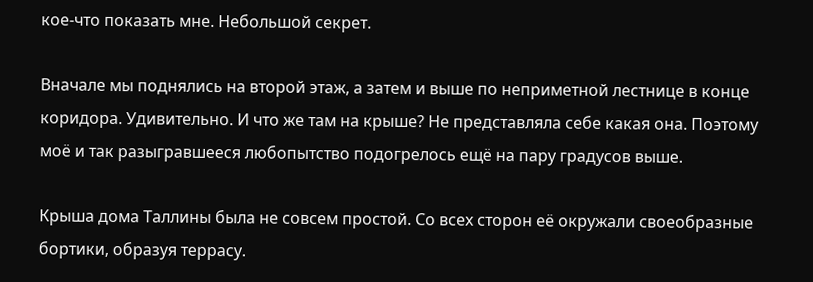кое-что показать мне. Небольшой секрет.

Вначале мы поднялись на второй этаж, а затем и выше по неприметной лестнице в конце коридора. Удивительно. И что же там на крыше? Не представляла себе какая она. Поэтому моё и так разыгравшееся любопытство подогрелось ещё на пару градусов выше.

Крыша дома Таллины была не совсем простой. Со всех сторон её окружали своеобразные бортики, образуя террасу.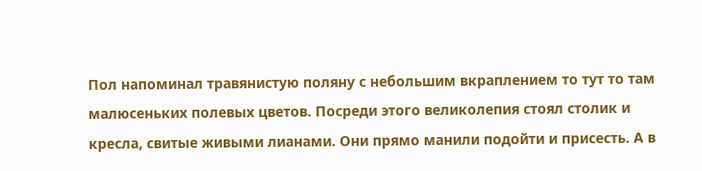Пол напоминал травянистую поляну с небольшим вкраплением то тут то там малюсеньких полевых цветов. Посреди этого великолепия стоял столик и кресла, свитые живыми лианами. Они прямо манили подойти и присесть. А в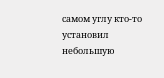самом углу кто-то установил небольшую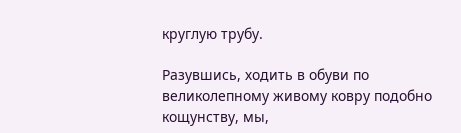круглую трубу.

Разувшись, ходить в обуви по великолепному живому ковру подобно кощунству, мы,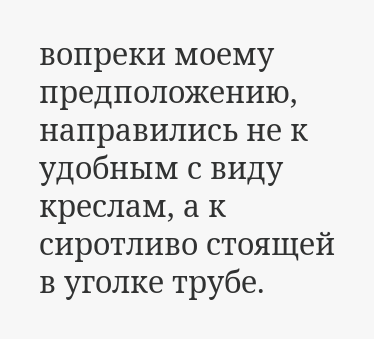вопреки моему предположению, направились не к удобным с виду креслам, а к сиротливо стоящей в уголке трубе.